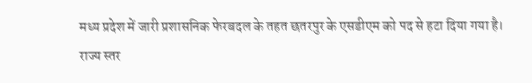मध्य प्रदेश में जारी प्रशासनिक फेरबदल के तहत छतरपुर के एसडीएम को पद से हटा दिया गया है। राज्य स्तर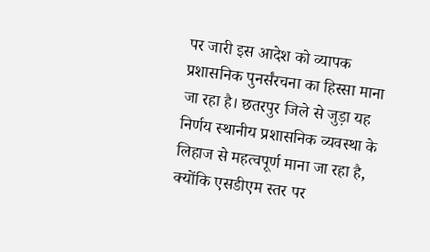पर जारी इस आदेश को व्यापक प्रशासनिक पुनर्संरचना का हिस्सा माना जा रहा है। छतरपुर जिले से जुड़ा यह निर्णय स्थानीय प्रशासनिक व्यवस्था के लिहाज से महत्वपूर्ण माना जा रहा है, क्योंकि एसडीएम स्तर पर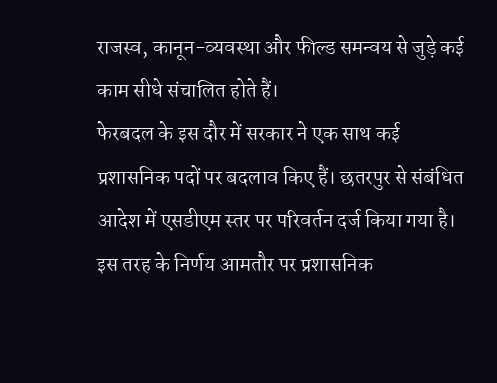राजस्व, कानून-व्यवस्था और फील्ड समन्वय से जुड़े कई काम सीधे संचालित होते हैं।
फेरबदल के इस दौर में सरकार ने एक साथ कई प्रशासनिक पदों पर बदलाव किए हैं। छतरपुर से संबंधित आदेश में एसडीएम स्तर पर परिवर्तन दर्ज किया गया है। इस तरह के निर्णय आमतौर पर प्रशासनिक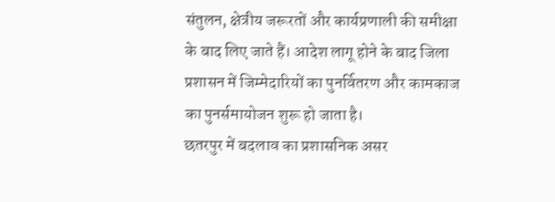संतुलन, क्षेत्रीय जरूरतों और कार्यप्रणाली की समीक्षा के बाद लिए जाते हैं। आदेश लागू होने के बाद जिला प्रशासन में जिम्मेदारियों का पुनर्वितरण और कामकाज का पुनर्समायोजन शुरू हो जाता है।
छतरपुर में बदलाव का प्रशासनिक असर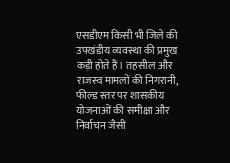एसडीएम किसी भी जिले की उपखंडीय व्यवस्था की प्रमुख कड़ी होते हैं। तहसील और राजस्व मामलों की निगरानी, फील्ड स्तर पर शासकीय योजनाओं की समीक्षा और निर्वाचन जैसी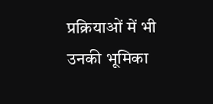प्रक्रियाओं में भी उनकी भूमिका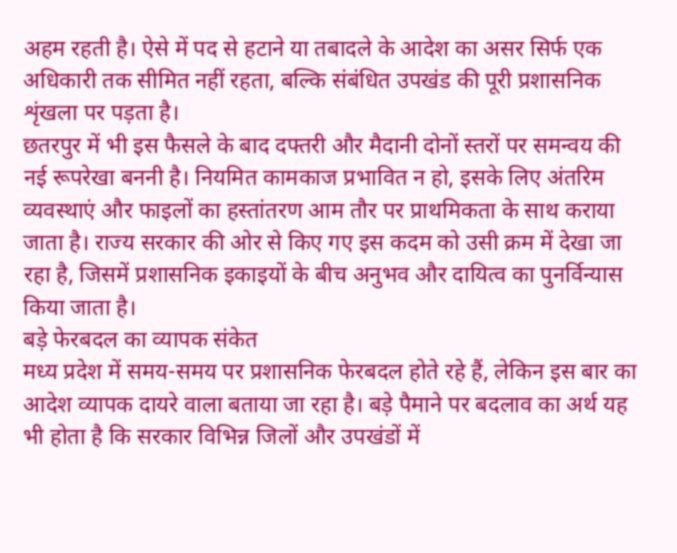अहम रहती है। ऐसे में पद से हटाने या तबादले के आदेश का असर सिर्फ एक अधिकारी तक सीमित नहीं रहता, बल्कि संबंधित उपखंड की पूरी प्रशासनिक शृंखला पर पड़ता है।
छतरपुर में भी इस फैसले के बाद दफ्तरी और मैदानी दोनों स्तरों पर समन्वय की नई रूपरेखा बननी है। नियमित कामकाज प्रभावित न हो, इसके लिए अंतरिम व्यवस्थाएं और फाइलों का हस्तांतरण आम तौर पर प्राथमिकता के साथ कराया जाता है। राज्य सरकार की ओर से किए गए इस कदम को उसी क्रम में देखा जा रहा है, जिसमें प्रशासनिक इकाइयों के बीच अनुभव और दायित्व का पुनर्विन्यास किया जाता है।
बड़े फेरबदल का व्यापक संकेत
मध्य प्रदेश में समय-समय पर प्रशासनिक फेरबदल होते रहे हैं, लेकिन इस बार का आदेश व्यापक दायरे वाला बताया जा रहा है। बड़े पैमाने पर बदलाव का अर्थ यह भी होता है कि सरकार विभिन्न जिलों और उपखंडों में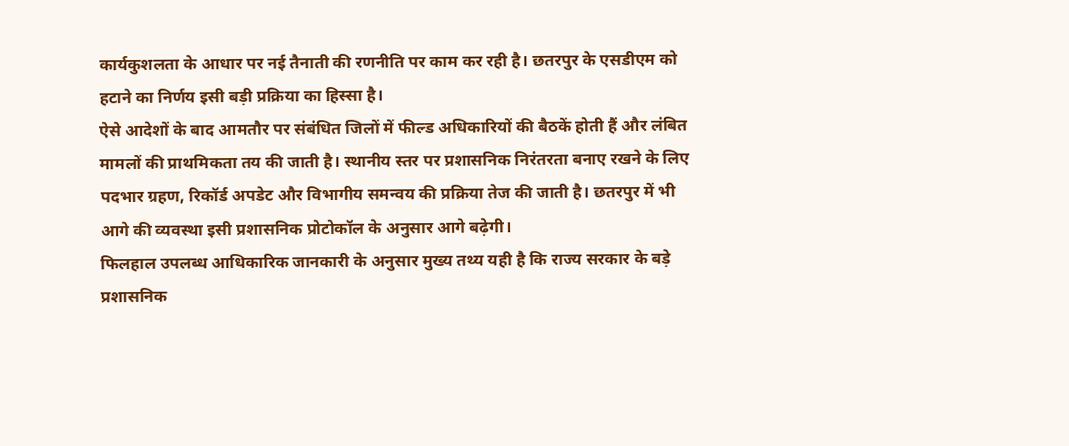कार्यकुशलता के आधार पर नई तैनाती की रणनीति पर काम कर रही है। छतरपुर के एसडीएम को हटाने का निर्णय इसी बड़ी प्रक्रिया का हिस्सा है।
ऐसे आदेशों के बाद आमतौर पर संबंधित जिलों में फील्ड अधिकारियों की बैठकें होती हैं और लंबित मामलों की प्राथमिकता तय की जाती है। स्थानीय स्तर पर प्रशासनिक निरंतरता बनाए रखने के लिए पदभार ग्रहण, रिकॉर्ड अपडेट और विभागीय समन्वय की प्रक्रिया तेज की जाती है। छतरपुर में भी आगे की व्यवस्था इसी प्रशासनिक प्रोटोकॉल के अनुसार आगे बढ़ेगी।
फिलहाल उपलब्ध आधिकारिक जानकारी के अनुसार मुख्य तथ्य यही है कि राज्य सरकार के बड़े प्रशासनिक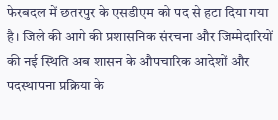फेरबदल में छतरपुर के एसडीएम को पद से हटा दिया गया है। जिले की आगे की प्रशासनिक संरचना और जिम्मेदारियों की नई स्थिति अब शासन के औपचारिक आदेशों और पदस्थापना प्रक्रिया के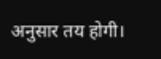अनुसार तय होगी।